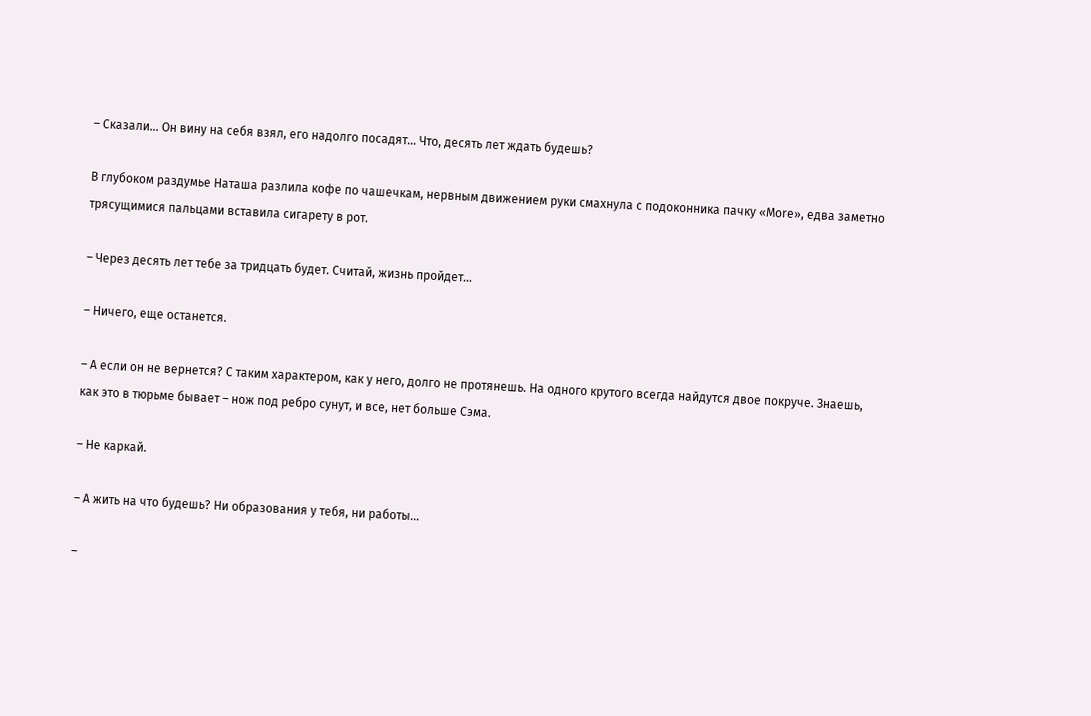– Сказали... Он вину на себя взял, его надолго посадят... Что, десять лет ждать будешь?

В глубоком раздумье Наташа разлила кофе по чашечкам, нервным движением руки смахнула с подоконника пачку «Моrе», едва заметно трясущимися пальцами вставила сигарету в рот.

– Через десять лет тебе за тридцать будет. Считай, жизнь пройдет...

– Ничего, еще останется.

– А если он не вернется? С таким характером, как у него, долго не протянешь. На одного крутого всегда найдутся двое покруче. Знаешь, как это в тюрьме бывает – нож под ребро сунут, и все, нет больше Сэма.

– Не каркай.

– А жить на что будешь? Ни образования у тебя, ни работы...

–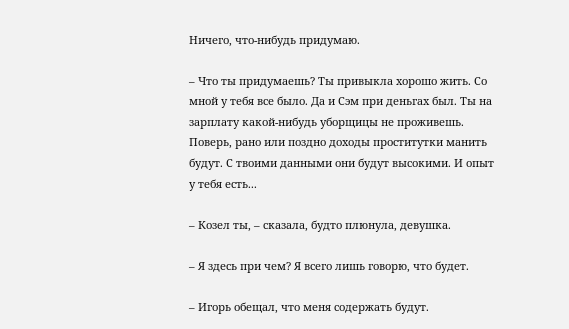Ничего, что-нибудь придумаю.

– Что ты придумаешь? Ты привыкла хорошо жить. Со мной у тебя все было. Да и Сэм при деньгах был. Ты на зарплату какой-нибудь уборщицы не проживешь. Поверь, рано или поздно доходы проститутки манить будут. С твоими данными они будут высокими. И опыт у тебя есть...

– Козел ты, – сказала, будто плюнула, девушка.

– Я здесь при чем? Я всего лишь говорю, что будет.

– Игорь обещал, что меня содержать будут.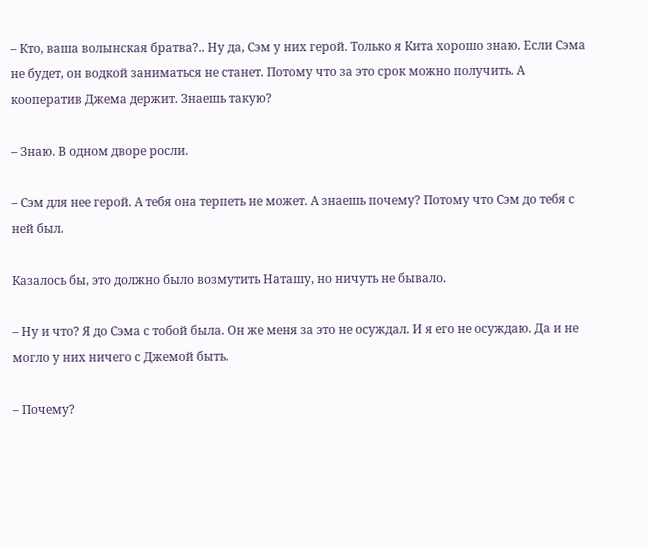– Кто, ваша волынская братва?.. Ну да, Сэм у них герой. Только я Кита хорошо знаю. Если Сэма не будет, он водкой заниматься не станет. Потому что за это срок можно получить. А кооператив Джема держит. Знаешь такую?

– Знаю. В одном дворе росли.

– Сэм для нее герой. А тебя она терпеть не может. А знаешь почему? Потому что Сэм до тебя с ней был.

Казалось бы, это должно было возмутить Наташу, но ничуть не бывало.

– Ну и что? Я до Сэма с тобой была. Он же меня за это не осуждал. И я его не осуждаю. Да и не могло у них ничего с Джемой быть.

– Почему?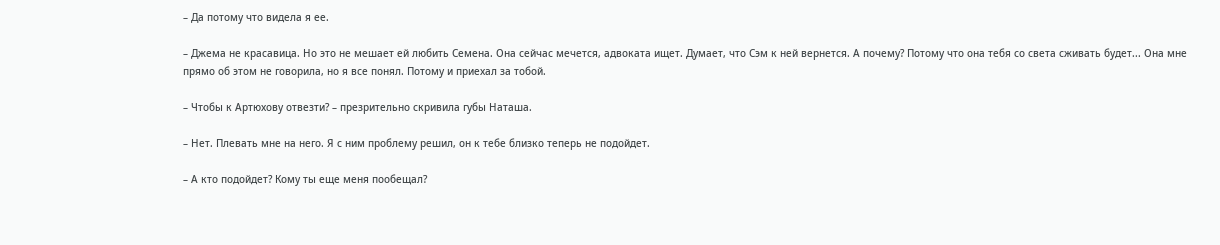– Да потому что видела я ее.

– Джема не красавица. Но это не мешает ей любить Семена. Она сейчас мечется, адвоката ищет. Думает, что Сэм к ней вернется. А почему? Потому что она тебя со света сживать будет... Она мне прямо об этом не говорила, но я все понял. Потому и приехал за тобой.

– Чтобы к Артюхову отвезти? – презрительно скривила губы Наташа.

– Нет. Плевать мне на него. Я с ним проблему решил, он к тебе близко теперь не подойдет.

– А кто подойдет? Кому ты еще меня пообещал?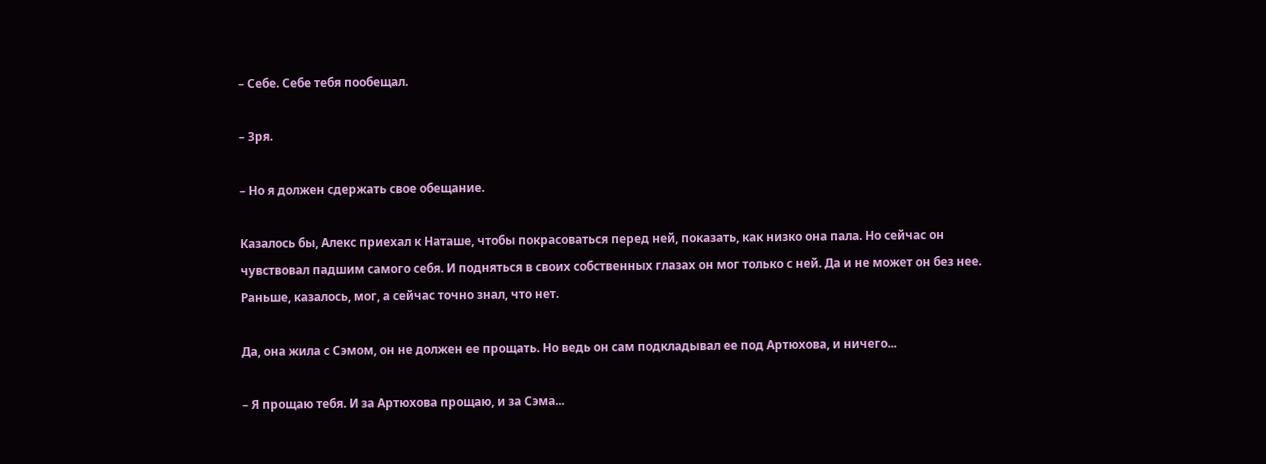– Себе. Себе тебя пообещал.

– Зря.

– Но я должен сдержать свое обещание.

Казалось бы, Алекс приехал к Наташе, чтобы покрасоваться перед ней, показать, как низко она пала. Но сейчас он чувствовал падшим самого себя. И подняться в своих собственных глазах он мог только с ней. Да и не может он без нее. Раньше, казалось, мог, а сейчас точно знал, что нет.

Да, она жила с Сэмом, он не должен ее прощать. Но ведь он сам подкладывал ее под Артюхова, и ничего...

– Я прощаю тебя. И за Артюхова прощаю, и за Сэма...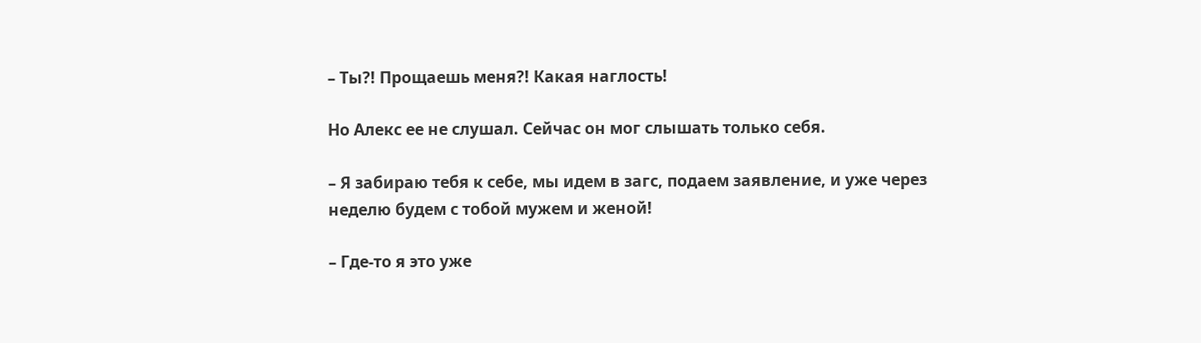– Ты?! Прощаешь меня?! Какая наглость!

Но Алекс ее не слушал. Сейчас он мог слышать только себя.

– Я забираю тебя к себе, мы идем в загс, подаем заявление, и уже через неделю будем с тобой мужем и женой!

– Где-то я это уже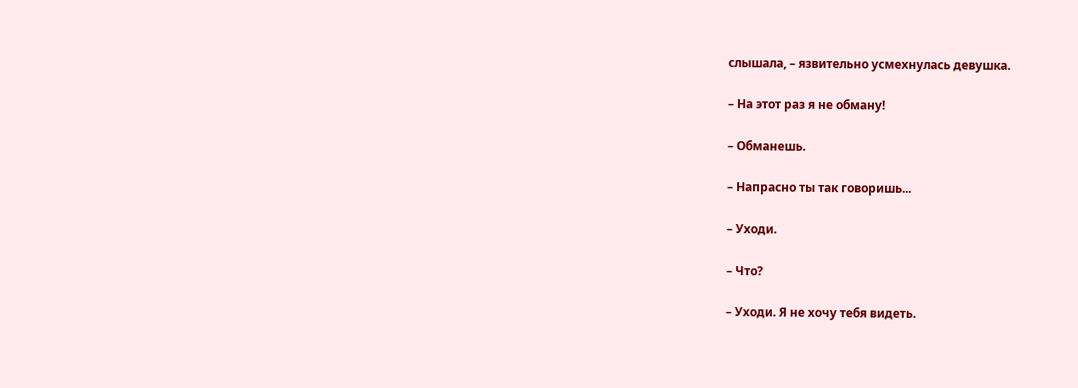слышала, – язвительно усмехнулась девушка.

– На этот раз я не обману!

– Обманешь.

– Напрасно ты так говоришь...

– Уходи.

– Что?

– Уходи. Я не хочу тебя видеть.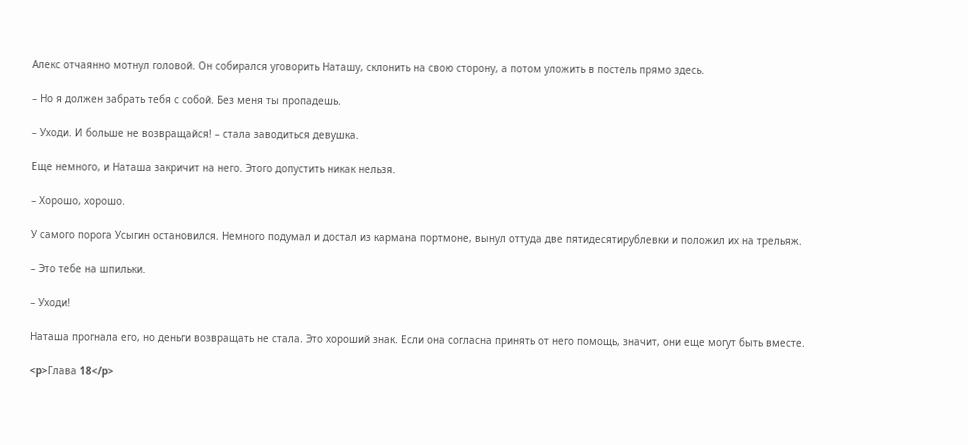Алекс отчаянно мотнул головой. Он собирался уговорить Наташу, склонить на свою сторону, а потом уложить в постель прямо здесь.

– Но я должен забрать тебя с собой. Без меня ты пропадешь.

– Уходи. И больше не возвращайся! – стала заводиться девушка.

Еще немного, и Наташа закричит на него. Этого допустить никак нельзя.

– Хорошо, хорошо.

У самого порога Усыгин остановился. Немного подумал и достал из кармана портмоне, вынул оттуда две пятидесятирублевки и положил их на трельяж.

– Это тебе на шпильки.

– Уходи!

Наташа прогнала его, но деньги возвращать не стала. Это хороший знак. Если она согласна принять от него помощь, значит, они еще могут быть вместе.

<p>Глава 18</p>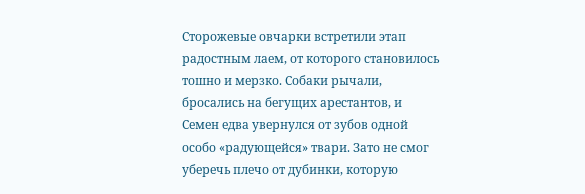Сторожевые овчарки встретили этап радостным лаем, от которого становилось тошно и мерзко. Собаки рычали, бросались на бегущих арестантов, и Семен едва увернулся от зубов одной особо «радующейся» твари. Зато не смог уберечь плечо от дубинки, которую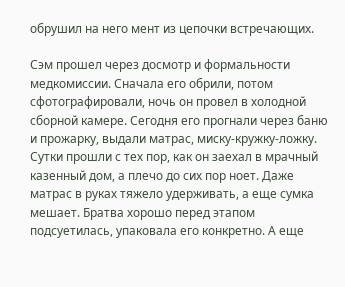обрушил на него мент из цепочки встречающих.

Сэм прошел через досмотр и формальности медкомиссии. Сначала его обрили, потом сфотографировали, ночь он провел в холодной сборной камере. Сегодня его прогнали через баню и прожарку, выдали матрас, миску-кружку-ложку. Сутки прошли с тех пор, как он заехал в мрачный казенный дом, а плечо до сих пор ноет. Даже матрас в руках тяжело удерживать, а еще сумка мешает. Братва хорошо перед этапом подсуетилась, упаковала его конкретно. А еще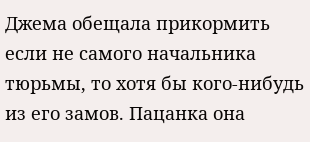Джема обещала прикормить если не самого начальника тюрьмы, то хотя бы кого-нибудь из его замов. Пацанка она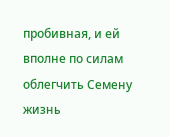пробивная, и ей вполне по силам облегчить Семену жизнь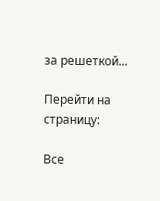за решеткой...

Перейти на страницу:

Все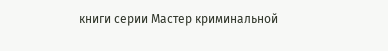книги серии Мастер криминальной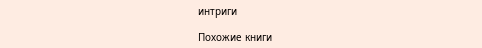интриги

Похожие книги